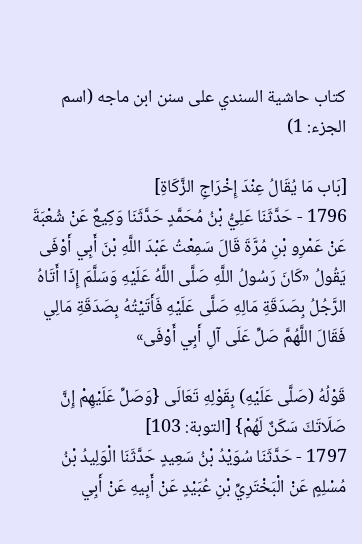كتاب حاشية السندي على سنن ابن ماجه (اسم الجزء: 1)

[بَاب مَا يُقَالُ عِنْدَ إِخْرَاجِ الزَّكَاةِ]
1796 - حَدَّثَنَا عَلِيُّ بْنُ مُحَمَّدٍ حَدَّثَنَا وَكِيعٌ عَنْ شُعْبَةَ عَنْ عَمْرِو بْنِ مُرَّةَ قَالَ سَمِعْتُ عَبْدَ اللَّهِ بْنَ أَبِي أَوْفَى يَقُولُ «كَانَ رَسُولُ اللَّهِ صَلَّى اللَّهُ عَلَيْهِ وَسَلَّمَ إِذَا أَتَاهُ الرَّجُلُ بِصَدَقَةِ مَالِهِ صَلَّى عَلَيْهِ فَأَتَيْتُهُ بِصَدَقَةِ مَالِي فَقَالَ اللَّهُمَّ صَلِّ عَلَى آلِ أَبِي أَوْفَى»

قَوْلُهُ (صَلَّى عَلَيْهِ) بِقَوْلِهِ تَعَالَى {وَصَلِّ عَلَيْهِمْ إِنَّ صَلَاتَكَ سَكَنٌ لَهُمْ} [التوبة: 103]
1797 - حَدَّثَنَا سُوَيْدُ بْنُ سَعِيدٍ حَدَّثَنَا الْوَلِيدُ بْنُ مُسْلِمٍ عَنْ الْبَخْتَرِيِّ بْنِ عُبَيْدٍ عَنْ أَبِيهِ عَنْ أَبِي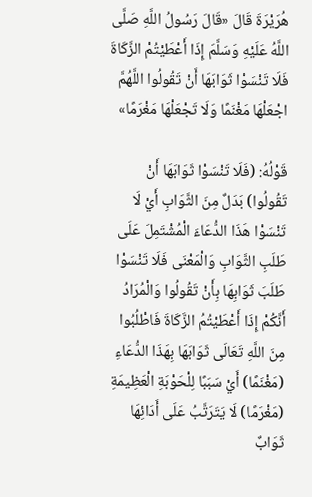هُرَيْرَةَ قَالَ «قَالَ رَسُولُ اللَّهِ صَلَّى اللَّهُ عَلَيْهِ وَسَلَّمَ إِذَا أَعْطَيْتُمْ الزَّكَاةَ فَلَا تَنْسَوْا ثَوَابَهَا أَنْ تَقُولُوا اللَّهُمَّ اجْعَلْهَا مَغْنَمًا وَلَا تَجْعَلْهَا مَغْرَمًا»

قَوْلُهُ: (فَلَا تَنْسَوْا ثَوَابَهَا أَنْ تَقُولُوا) بَدَلٌ مِنَ الثَّوَابِ أَيْ لَا تَنْسَوْا هَذَا الدُّعَاءَ الْمُشْتَمِلَ عَلَى طَلَبِ الثَّوَابِ وَالْمَعْنَى فَلَا تَنْسَوْا طَلَبَ ثَوَابِهَا بِأَنْ تَقُولُوا وَالْمُرَادُ أَنَّكُمْ إِذَا أَعْطَيْتُمُ الزَّكَاةَ فَاطْلُبُوا مِنَ اللَّهِ تَعَالَى ثَوَابَهَا بِهَذَا الدُّعَاءِ (مَغْنَمًا) أَيْ سَبَبًا لِلْحَوْبَةِ الْعَظِيمَةِ (مَغْرَمًا) لَا يَتَرَتَّبُ عَلَى أَدَائِهَا ثَوَابٌ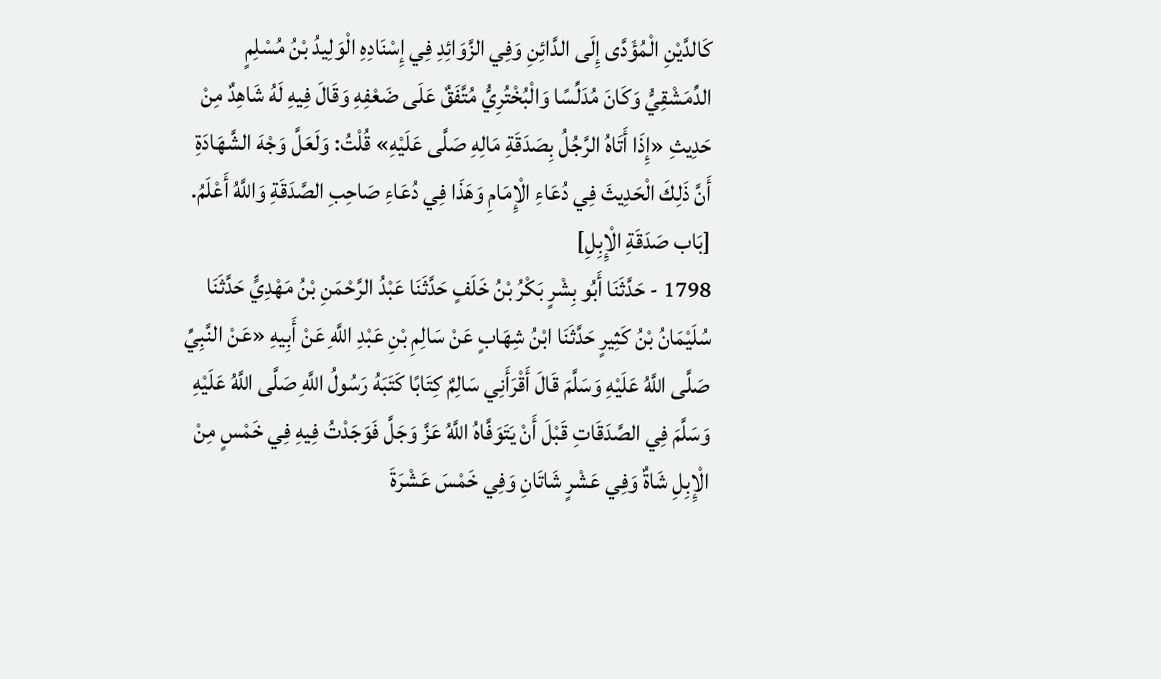كَالدَّيْنِ الْمُؤَدَّى إِلَى الدَّائِنِ وَفِي الزَّوَائِدِ فِي إِسْنَادِهِ الْوَلِيدُ بْنُ مُسْلِمٍ الدِّمَشْقِيُّ وَكَانَ مُدَلِّسًا وَالْبُخْتُرِيُّ مُتَّفَقٌ عَلَى ضَعْفِهِ وَقَالَ فِيهِ لَهُ شَاهِدٌ مِنْ حَدِيثِ «إِذَا أَتَاهُ الرَّجُلُ بِصَدَقَةِ مَالِهِ صَلَّى عَلَيْهِ» قُلْتُ: وَلَعَلَّ وَجْهَ الشَّهَادَةِ أَنَّ ذَلِكَ الْحَدِيثَ فِي دُعَاءِ الْإِمَامِ وَهَذَا فِي دُعَاءِ صَاحِبِ الصَّدَقَةِ وَاللَّهُ أَعْلَمُ.
[بَاب صَدَقَةِ الْإِبِلِ]
1798 - حَدَّثَنَا أَبُو بِشْرٍ بَكْرُ بْنُ خَلَفٍ حَدَّثَنَا عَبْدُ الرَّحْمَنِ بْنُ مَهْدِيٍّ حَدَّثَنَا سُلَيْمَانُ بْنُ كَثِيرٍ حَدَّثَنَا ابْنُ شِهَابٍ عَنْ سَالِمِ بْنِ عَبْدِ اللَّهِ عَنْ أَبِيهِ «عَنْ النَّبِيِّ صَلَّى اللَّهُ عَلَيْهِ وَسَلَّمَ قَالَ أَقْرَأَنِي سَالِمٌ كِتَابًا كَتَبَهُ رَسُولُ اللَّهِ صَلَّى اللَّهُ عَلَيْهِ وَسَلَّمَ فِي الصَّدَقَاتِ قَبْلَ أَنْ يَتَوَفَّاهُ اللَّهُ عَزَّ وَجَلَّ فَوَجَدْتُ فِيهِ فِي خَمْسٍ مِنْ الْإِبِلِ شَاةٌ وَفِي عَشْرٍ شَاتَانِ وَفِي خَمْسَ عَشْرَةَ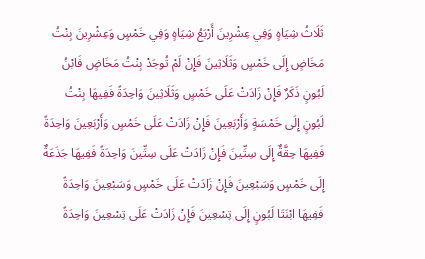ثَلَاثُ شِيَاهٍ وَفِي عِشْرِينَ أَرْبَعُ شِيَاهٍ وَفِي خَمْسٍ وَعِشْرِينَ بِنْتُ مَخَاضٍ إِلَى خَمْسٍ وَثَلَاثِينَ فَإِنْ لَمْ تُوجَدْ بِنْتُ مَخَاضٍ فَابْنُ لَبُونٍ ذَكَرٌ فَإِنْ زَادَتْ عَلَى خَمْسٍ وَثَلَاثِينَ وَاحِدَةً فَفِيهَا بِنْتُ لَبُونٍ إِلَى خَمْسَةٍ وَأَرْبَعِينَ فَإِنْ زَادَتْ عَلَى خَمْسٍ وَأَرْبَعِينَ وَاحِدَةً فَفِيهَا حِقَّةٌ إِلَى سِتِّينَ فَإِنْ زَادَتْ عَلَى سِتِّينَ وَاحِدَةً فَفِيهَا جَذَعَةٌ إِلَى خَمْسٍ وَسَبْعِينَ فَإِنْ زَادَتْ عَلَى خَمْسٍ وَسَبْعِينَ وَاحِدَةً فَفِيهَا ابْنَتَا لَبُونٍ إِلَى تِسْعِينَ فَإِنْ زَادَتْ عَلَى تِسْعِينَ وَاحِدَةً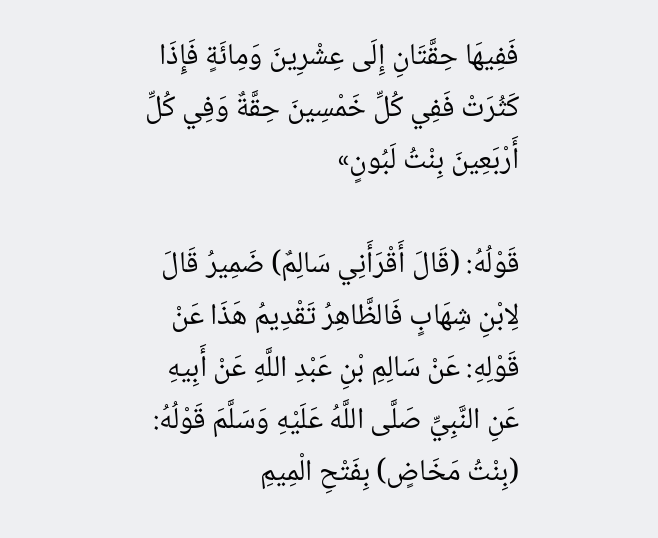فَفِيهَا حِقَّتَانِ إِلَى عِشْرِينَ وَمِائَةٍ فَإِذَا كَثُرَتْ فَفِي كُلِّ خَمْسِينَ حِقَّةٌ وَفِي كُلِّ أَرْبَعِينَ بِنْتُ لَبُونٍ»

قَوْلُهُ: (قَالَ أَقْرَأَنِي سَالِمٌ) ضَمِيرُ قَالَ لِابْنِ شِهَابٍ فَالظَّاهِرُ تَقْدِيمُ هَذَا عَنْ قَوْلِهِ: عَنْ سَالِمِ بْنِ عَبْدِ اللَّهِ عَنْ أَبِيهِ عَنِ النَّبِيِّ صَلَّى اللَّهُ عَلَيْهِ وَسَلَّمَ قَوْلُهُ: (بِنْتُ مَخَاضٍ) بِفَتْحِ الْمِيمِ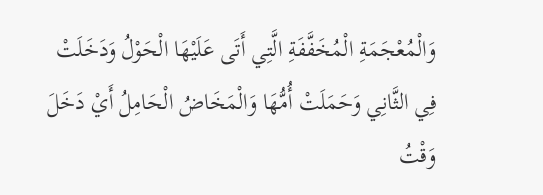وَالْمُعْجَمَةِ الْمُخَفَّفَةِ الَّتِي أَتَى عَلَيْهَا الْحَوْلُ وَدَخَلَتْ فِي الثَّانِي وَحَمَلَتْ أُمُّهَا وَالْمَخَاضُ الْحَامِلُ أَيْ دَخَلَ وَقْتُ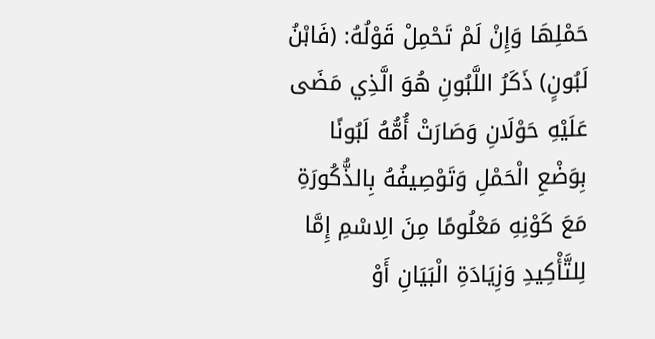حَمْلِهَا وَإِنْ لَمْ تَحْمِلْ قَوْلُهُ: (فَابْنُ لَبُونٍ) ذَكَرُ اللَّبُونِ هُوَ الَّذِي مَضَى عَلَيْهِ حَوْلَانِ وَصَارَتْ أُمُّهُ لَبُونًا بِوَضْعِ الْحَمْلِ وَتَوْصِيفُهُ بِالذُّكُورَةِ مَعَ كَوْنِهِ مَعْلُومًا مِنَ الِاسْمِ إِمَّا لِلتَّأْكِيدِ وَزِيَادَةِ الْبَيَانِ أَوْ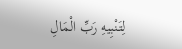لِتَنْبِيهِ رَبِّ الْمَالِ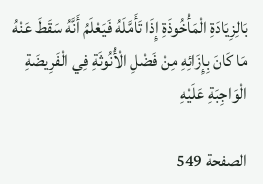بَالِزِيَادَةِ الْمَأْخُوذَةِ إِذَا تَأَمَّلَهُ فَيَعْلَمُ أَنَّهُ سَقَطَ عَنْهُ مَا كَانَ بِإِزَائِهِ مِنْ فَضْلِ الْأُنُوثَةِ فِي الْفَرِيضَةِ الْوَاجِبَةِ عَلَيْهِ

الصفحة 549